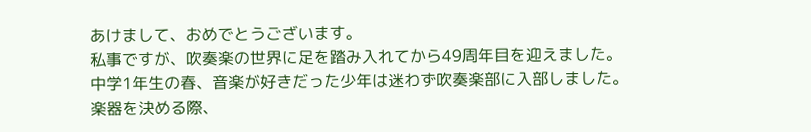あけまして、おめでとうございます。
私事ですが、吹奏楽の世界に足を踏み入れてから49周年目を迎えました。
中学1年生の春、音楽が好きだった少年は迷わず吹奏楽部に入部しました。
楽器を決める際、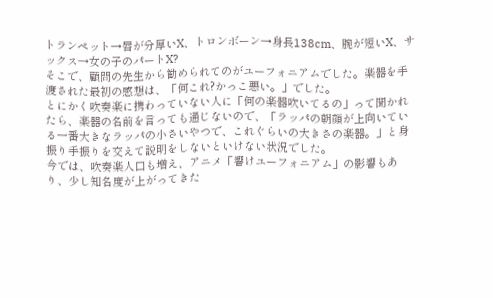トランペット→唇が分厚いX、トロンボーン→身長138cm、腕が短いX、サックス→女の子のパートX?
そこで、顧問の先生から勧められてのがユーフォニアムでした。楽器を手渡された最初の感想は、「何これ?かっこ悪い。」でした。
とにかく吹奏楽に携わっていない人に「何の楽器吹いてるの」って聞かれたら、楽器の名前を言っても通じないので、「ラッパの朝顔が上向いている一番大きなラッパの小さいやつで、これぐらいの大きさの楽器。」と身振り手振りを交えて説明をしないといけない状況でした。
今では、吹奏楽人口も増え、アニメ「響けユーフォニアム」の影響もあり、少し知名度が上がってきた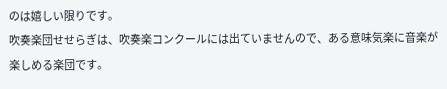のは嬉しい限りです。
吹奏楽団せせらぎは、吹奏楽コンクールには出ていませんので、ある意味気楽に音楽が楽しめる楽団です。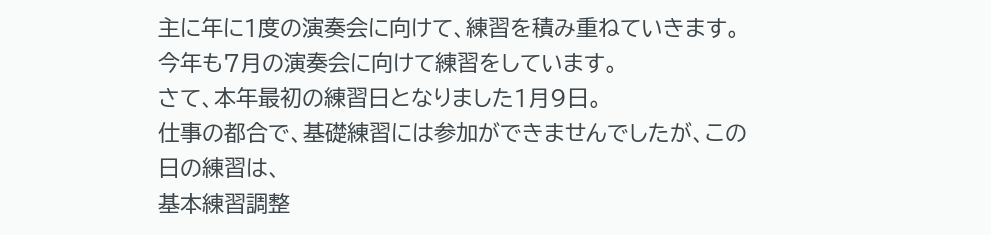主に年に1度の演奏会に向けて、練習を積み重ねていきます。
今年も7月の演奏会に向けて練習をしています。
さて、本年最初の練習日となりました1月9日。
仕事の都合で、基礎練習には参加ができませんでしたが、この日の練習は、
基本練習調整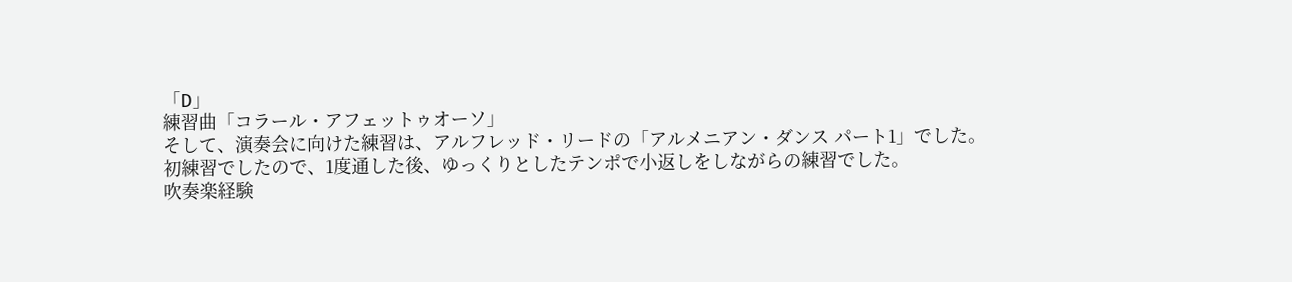「D」
練習曲「コラール・アフェットゥオーソ」
そして、演奏会に向けた練習は、アルフレッド・リードの「アルメニアン・ダンス パート1」でした。
初練習でしたので、1度通した後、ゆっくりとしたテンポで小返しをしながらの練習でした。
吹奏楽経験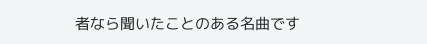者なら聞いたことのある名曲です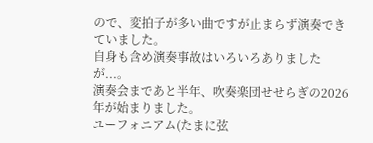ので、変拍子が多い曲ですが止まらず演奏できていました。
自身も含め演奏事故はいろいろありましたが...。
演奏会まであと半年、吹奏楽団せせらぎの2026年が始まりました。
ユーフォニアム(たまに弦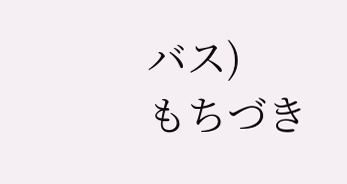バス)
もちづき